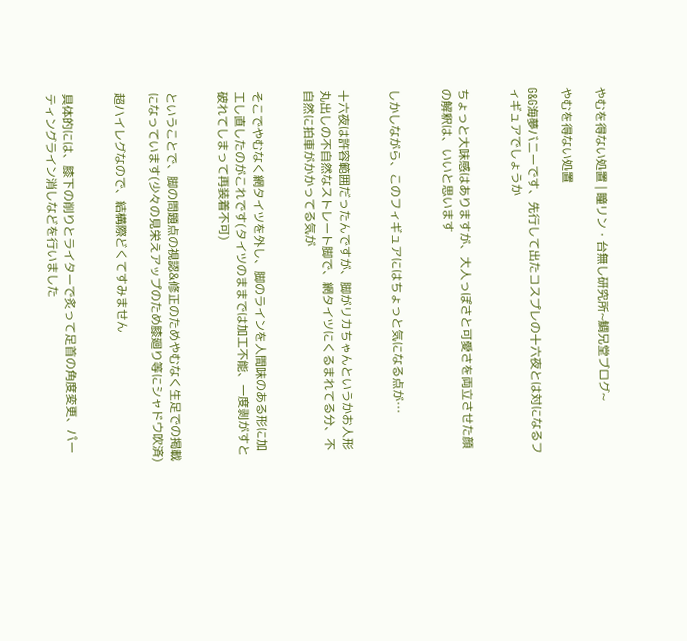やむを得ない処置 | 瞳リン・台無し研究所~鯛兄堂ブログ~

やむを得ない処置

G&G海夢バニーです、先行して出たコスプレの十六夜とは対になるフィギュアでしょうか


ちょっと大味感はありますが、大人っぽさと可愛さを両立させた顔の解釈は、いいと思います


しかしながら、このフィギュアにはちょっと気になる点が…


十六夜は許容範囲だったんですが、脚がリカちゃんというかお人形丸出しの不自然なストレート脚で、網タイツにくるまれてる分、不自然に拍車がかかってる気が


そこでやむなく網タイツを外し、脚のラインを人間味のある形に加工し直したのがこれです(タイツのままでは加工不能、一度剥がすと破れてしまって再装着不可)


ということで、脚の問題点の視認&修正のためやむなく生足での掲載になっています(少々の見栄えアップのため膝廻り等にシャドウ吹済)

超ハイレグなので、結構際どくてすみません


具体的には、膝下の削りとライターで炙って足首の角度変更、パーティングライン消しなどを行いました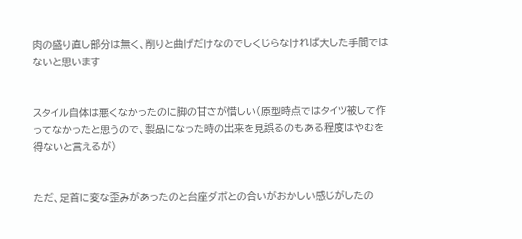肉の盛り直し部分は無く、削りと曲げだけなのでしくじらなければ大した手間ではないと思います


スタイル自体は悪くなかったのに脚の甘さが惜しい(原型時点ではタイツ被して作ってなかったと思うので、製品になった時の出来を見誤るのもある程度はやむを得ないと言えるが)


ただ、足首に変な歪みがあったのと台座ダボとの合いがおかしい感じがしたの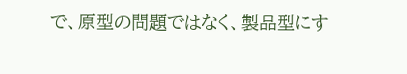で、原型の問題ではなく、製品型にす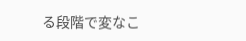る段階で変なこ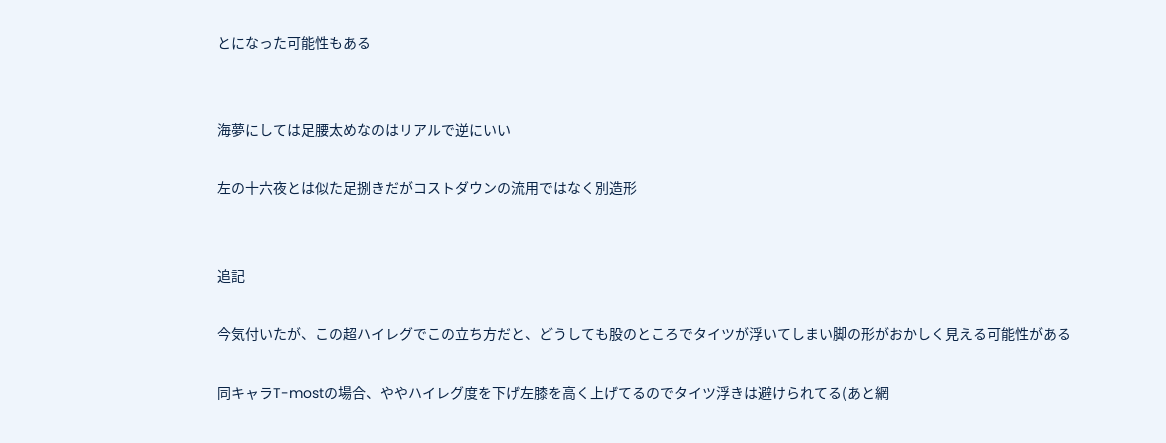とになった可能性もある


海夢にしては足腰太めなのはリアルで逆にいい

左の十六夜とは似た足捌きだがコストダウンの流用ではなく別造形


追記

今気付いたが、この超ハイレグでこの立ち方だと、どうしても股のところでタイツが浮いてしまい脚の形がおかしく見える可能性がある

同キャラT-mostの場合、ややハイレグ度を下げ左膝を高く上げてるのでタイツ浮きは避けられてる(あと網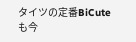タイツの定番BiCuteも今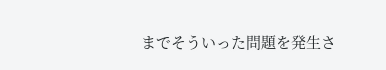までそういった問題を発生さ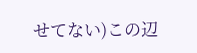せてない)この辺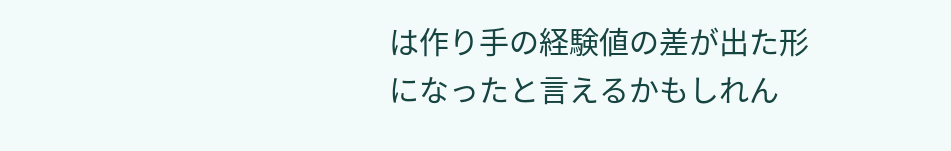は作り手の経験値の差が出た形になったと言えるかもしれん